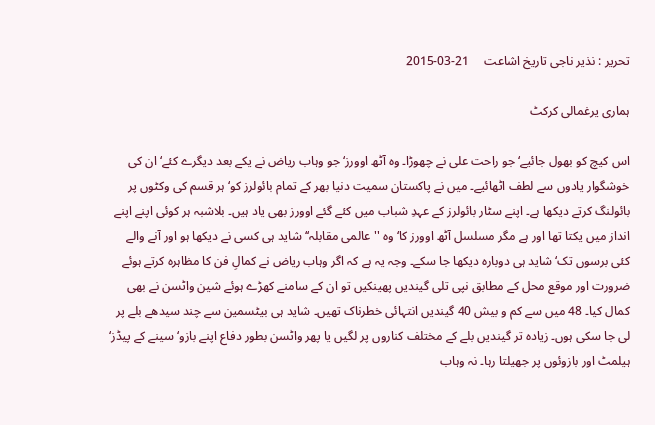تحریر : نذیر ناجی تاریخ اشاعت     21-03-2015

ہماری یرغمالی کرکٹ

اس کیچ کو بھول جائیے‘ جو راحت علی نے چھوڑا۔ وہ آٹھ اوورز‘ جو وہاب ریاض نے یکے بعد دیگرے کئے‘ ان کی خوشگوار یادوں سے لطف اٹھائیے۔ میں نے پاکستان سمیت دنیا بھر کے تمام بائولرز کو‘ ہر قسم کی وکٹوں پر بائولنگ کرتے دیکھا ہے۔ اپنے سٹار بائولرز کے عہدِ شباب میں کئے گئے اوورز بھی یاد ہیں۔ بلاشبہ ہر کوئی اپنے اپنے انداز میں یکتا تھا اور ہے مگر مسلسل آٹھ اوورز کا‘ وہ ''عالمی مقابلہ‘‘ شاید ہی کسی نے دیکھا ہو اور آنے والے کئی برسوں تک‘ شاید ہی دوبارہ دیکھا جا سکے۔ وجہ یہ ہے کہ اگر وہاب ریاض نے کمالِ فن کا مظاہرہ کرتے ہوئے ضرورت اور موقع محل کے مطابق نپی تلی گیندیں پھینکیں تو ان کے سامنے کھڑے ہوئے شین واٹسن نے بھی کمال کیا۔ 48 میں سے کم و بیش 40 گیندیں انتہائی خطرناک تھیں۔ شاید ہی بیٹسمین سے چند سیدھے بلے پر لی جا سکی ہوں۔ زیادہ تر گیندیں بلے کے مختلف کناروں پر لگیں یا پھر واٹسن بطور دفاع اپنے بازو‘ سینے کے پیڈز‘ ہیلمٹ اور بازوئوں پر جھیلتا رہا۔ نہ وہاب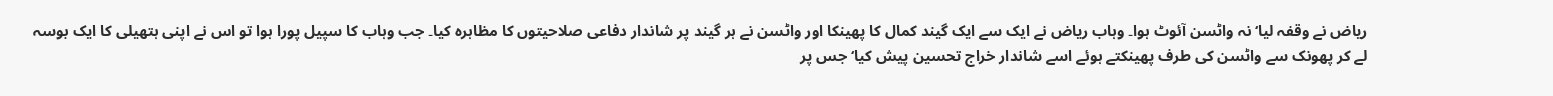ریاض نے وقفہ لیا‘ نہ واٹسن آئوٹ ہوا۔ وہاب ریاض نے ایک سے ایک گیند کمال کا پھینکا اور واٹسن نے ہر گیند پر شاندار دفاعی صلاحیتوں کا مظاہرہ کیا۔ جب وہاب کا سپیل پورا ہوا تو اس نے اپنی ہتھیلی کا ایک بوسہ لے کر پھونک سے واٹسن کی طرف پھینکتے ہوئے اسے شاندار خراج تحسین پیش کیا‘ جس پر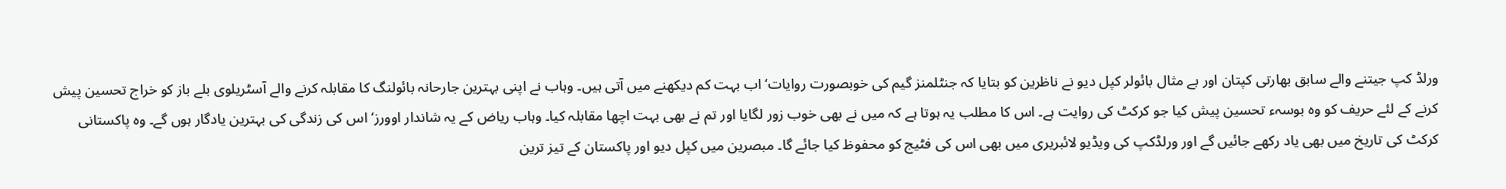ورلڈ کپ جیتنے والے سابق بھارتی کپتان اور بے مثال بائولر کپل دیو نے ناظرین کو بتایا کہ جنٹلمنز گیم کی خوبصورت روایات‘ اب بہت کم دیکھنے میں آتی ہیں۔ وہاب نے اپنی بہترین جارحانہ بائولنگ کا مقابلہ کرنے والے آسٹریلوی بلے باز کو خراج تحسین پیش کرنے کے لئے حریف کو وہ بوسہء تحسین پیش کیا جو کرکٹ کی روایت ہے۔ اس کا مطلب یہ ہوتا ہے کہ میں نے بھی خوب زور لگایا اور تم نے بھی بہت اچھا مقابلہ کیا۔ وہاب ریاض کے یہ شاندار اوورز‘ اس کی زندگی کی بہترین یادگار ہوں گے۔ وہ پاکستانی کرکٹ کی تاریخ میں بھی یاد رکھے جائیں گے اور ورلڈکپ کی ویڈیو لائبریری میں بھی اس کی فٹیج کو محفوظ کیا جائے گا۔ مبصرین میں کپل دیو اور پاکستان کے تیز ترین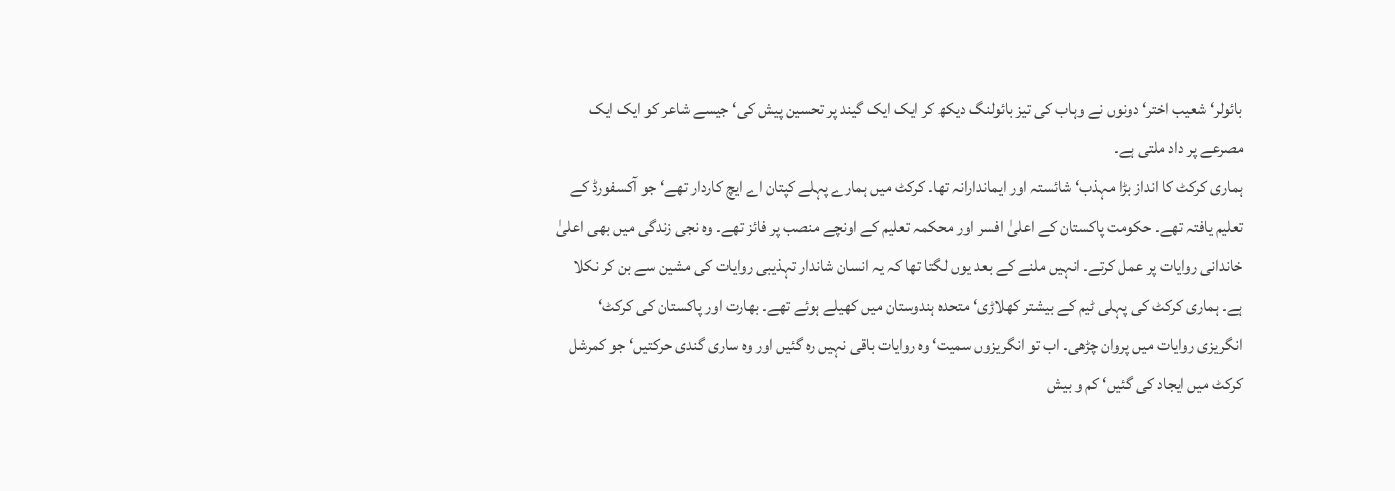بائولر‘ شعیب اختر‘ دونوں نے وہاب کی تیز بائولنگ دیکھ کر ایک ایک گیند پر تحسین پیش کی‘ جیسے شاعر کو ایک ایک مصرعے پر داد ملتی ہے۔
ہماری کرکٹ کا انداز بڑا مہذب‘ شائستہ اور ایماندارانہ تھا۔ کرکٹ میں ہمارے پہلے کپتان اے ایچ کاردار تھے‘ جو آکسفورڈ کے تعلیم یافتہ تھے۔ حکومت پاکستان کے اعلیٰ افسر اور محکمہ تعلیم کے اونچے منصب پر فائز تھے۔ وہ نجی زندگی میں بھی اعلیٰ خاندانی روایات پر عمل کرتے۔ انہیں ملنے کے بعد یوں لگتا تھا کہ یہ انسان شاندار تہذیبی روایات کی مشین سے بن کر نکلا ہے۔ ہماری کرکٹ کی پہلی ٹیم کے بیشتر کھلاڑی‘ متحدہ ہندوستان میں کھیلے ہوئے تھے۔ بھارت اور پاکستان کی کرکٹ‘ انگریزی روایات میں پروان چڑھی۔ اب تو انگریزوں سمیت‘ وہ روایات باقی نہیں رہ گئیں اور وہ ساری گندی حرکتیں‘ جو کمرشل کرکٹ میں ایجاد کی گئیں‘ کم و بیش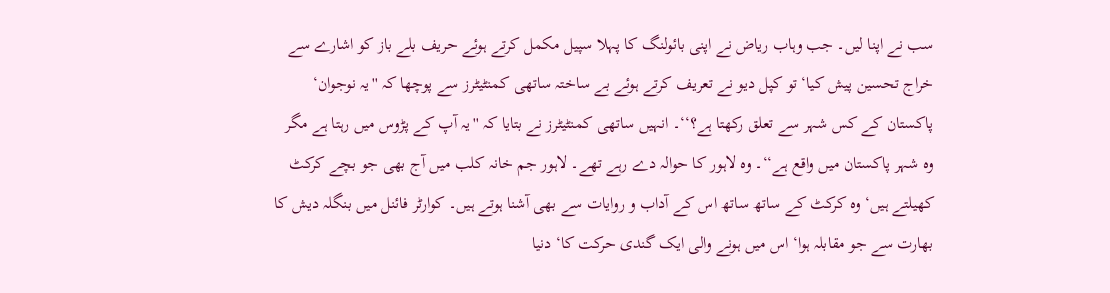سب نے اپنا لیں۔ جب وہاب ریاض نے اپنی بائولنگ کا پہلا سپیل مکمل کرتے ہوئے حریف بلے باز کو اشارے سے خراج تحسین پیش کیا‘ تو کپل دیو نے تعریف کرتے ہوئے بے ساختہ ساتھی کمنٹیٹرز سے پوچھا کہ ''یہ نوجوان‘ پاکستان کے کس شہر سے تعلق رکھتا ہے؟‘‘۔ انہیں ساتھی کمنٹیٹرز نے بتایا کہ ''یہ آپ کے پڑوس میں رہتا ہے مگر وہ شہر پاکستان میں واقع ہے‘‘۔ وہ لاہور کا حوالہ دے رہے تھے۔ لاہور جم خانہ کلب میں آج بھی جو بچے کرکٹ کھیلتے ہیں‘ وہ کرکٹ کے ساتھ ساتھ اس کے آداب و روایات سے بھی آشنا ہوتے ہیں۔ کوارٹر فائنل میں بنگلہ دیش کا بھارت سے جو مقابلہ ہوا‘ اس میں ہونے والی ایک گندی حرکت کا‘ دنیا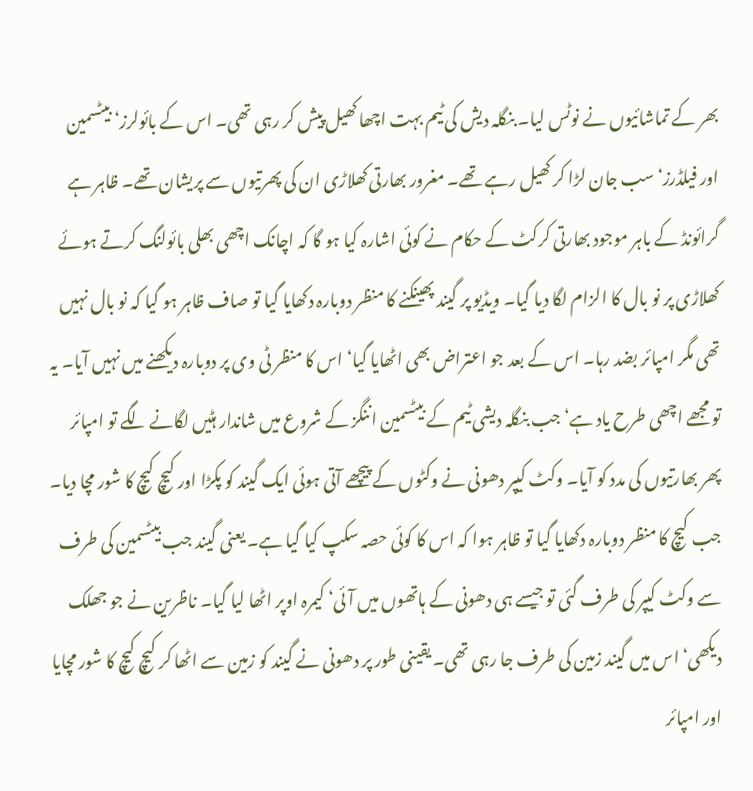بھر کے تماشائیوں نے نوٹس لیا۔ بنگلہ دیش کی ٹیم بہت اچھا کھیل پیش کر رہی تھی۔ اس کے بائولرز‘ بیٹسمین اور فیلڈرز‘ سب جان لڑا کر کھیل رہے تھے۔ مغرور بھارتی کھلاڑی ان کی پھرتیوں سے پریشان تھے۔ ظاہر ہے گرائونڈ کے باہر موجود بھارتی کرکٹ کے حکام نے کوئی اشارہ کیا ہو گا کہ اچانک اچھی بھلی بائولنگ کرتے ہوئے کھلاڑی پر نو بال کا الزام لگا دیا گیا۔ ویڈیو پر گیند پھینکنے کا منظر دوبارہ دکھایا گیا تو صاف ظاہر ہو گیا کہ نو بال نہیں تھی مگر امپائر بضد رہا۔ اس کے بعد جو اعتراض بھی اٹھایا گیا‘ اس کا منظر ٹی وی پر دوبارہ دیکھنے میں نہیں آیا۔ یہ تو مجھے اچھی طرح یاد ہے‘ جب بنگلہ دیشی ٹیم کے بیٹسمین اننگز کے شروع میں شاندار ہٹیں لگانے لگے تو امپائر پھر بھارتیوں کی مدد کو آیا۔ وکٹ کیپر دھونی نے وکٹوں کے پیچھے آتی ہوئی ایک گیند کو پکڑا اور کیچ کیچ کا شور مچا دیا۔ جب کیچ کا منظر دوبارہ دکھایا گیا تو ظاہر ہوا کہ اس کا کوئی حصہ سکپ کیا گیا ہے۔ یعنی گیند جب بیٹسمین کی طرف سے وکٹ کیپر کی طرف گئی تو جیسے ہی دھونی کے ہاتھوں میں آئی‘ کیمرہ اوپر اٹھا لیا گیا۔ ناظرین نے جو جھلک دیکھی‘ اس میں گیند زمین کی طرف جا رہی تھی۔ یقینی طور پر دھونی نے گیند کو زمین سے اٹھا کر کیچ کیچ کا شور مچایا اور امپائر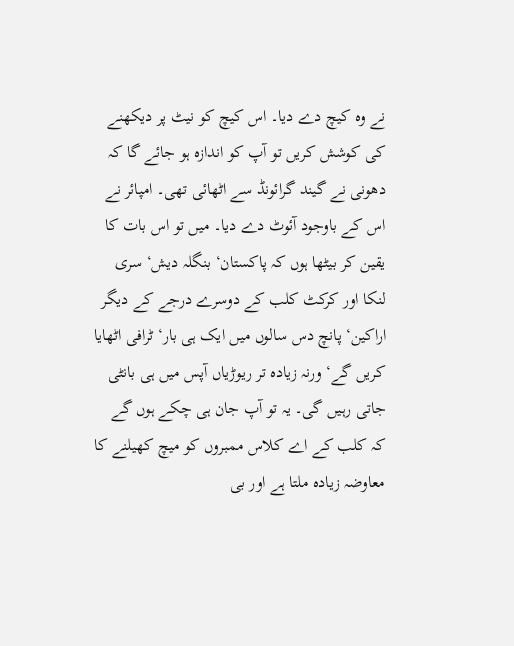نے وہ کیچ دے دیا۔ اس کیچ کو نیٹ پر دیکھنے کی کوشش کریں تو آپ کو اندازہ ہو جائے گا کہ دھونی نے گیند گرائونڈ سے اٹھائی تھی۔ امپائر نے اس کے باوجود آئوٹ دے دیا۔ میں تو اس بات کا یقین کر بیٹھا ہوں کہ پاکستان‘ بنگلہ دیش‘ سری لنکا اور کرکٹ کلب کے دوسرے درجے کے دیگر اراکین‘ پانچ دس سالوں میں ایک ہی بار‘ ٹرافی اٹھایا کریں گے‘ ورنہ زیادہ تر ریوڑیاں آپس میں ہی بانٹی جاتی رہیں گی۔ یہ تو آپ جان ہی چکے ہوں گے کہ کلب کے اے کلاس ممبروں کو میچ کھیلنے کا معاوضہ زیادہ ملتا ہے اور بی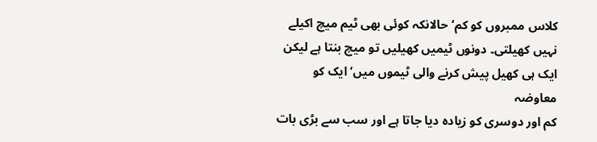کلاس ممبروں کو کم‘ حالانکہ کوئی بھی ٹیم میچ اکیلے نہیں کھیلتی۔ دونوں ٹیمیں کھیلیں تو میچ بنتا ہے لیکن ایک ہی کھیل پیش کرنے والی ٹیموں میں‘ ایک کو معاوضہ
کم اور دوسری کو زیادہ دیا جاتا ہے اور سب سے بڑی بات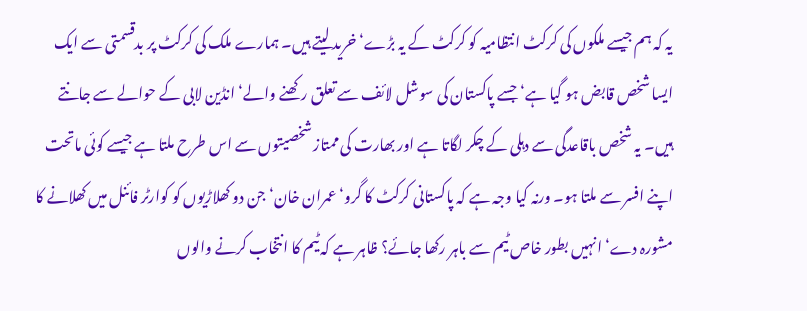یہ کہ ہم جیسے ملکوں کی کرکٹ انتظامیہ کو کرکٹ کے یہ بڑے‘ خرید لیتے ہیں۔ ہمارے ملک کی کرکٹ پر بدقسمتی سے ایک ایسا شخص قابض ہو گیا ہے‘ جسے پاکستان کی سوشل لائف سے تعلق رکھنے والے‘ انڈین لابی کے حوالے سے جانتے ہیں۔ یہ شخص باقاعدگی سے دہلی کے چکر لگاتا ہے اور بھارت کی ممتاز شخصیتوں سے اس طرح ملتا ہے جیسے کوئی ماتحت اپنے افسر سے ملتا ہو۔ ورنہ کیا وجہ ہے کہ پاکستانی کرکٹ کا گرو‘ عمران خان‘ جن دو کھلاڑیوں کو کوارٹر فائنل میں کھلانے کا مشورہ دے‘ انہیں بطور خاص ٹیم سے باہر رکھا جائے؟ ظاہر ہے کہ ٹیم کا انتخاب کرنے والوں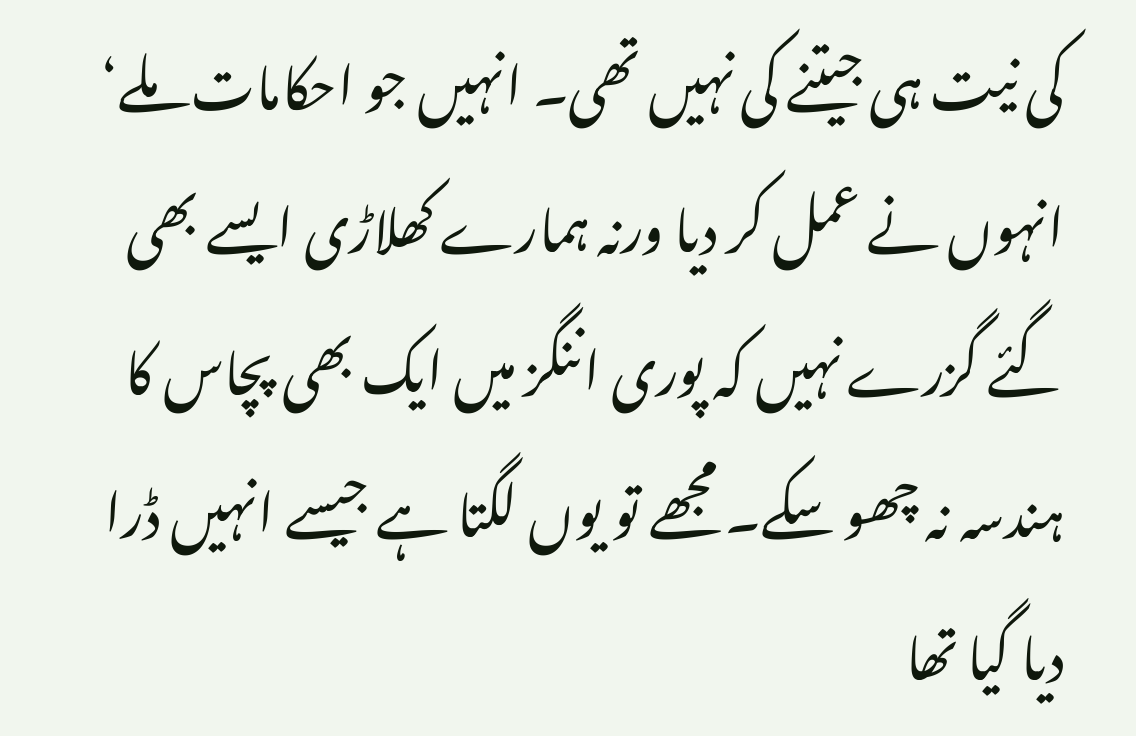کی نیت ہی جیتنے کی نہیں تھی۔ انہیں جو احکامات ملے‘ انہوں نے عمل کر دیا ورنہ ہمارے کھلاڑی ایسے بھی گئے گزرے نہیں کہ پوری اننگز میں ایک بھی پچاس کا ہندسہ نہ چھو سکے۔ مجھے تو یوں لگتا ہے جیسے انہیں ڈرا دیا گیا تھا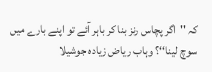کہ ''اگر پچاس رنز بنا کر باہر آئے تو اپنے بارے میں سوچ لینا‘‘؟ وہاب ریاض زیادہ جوشیلا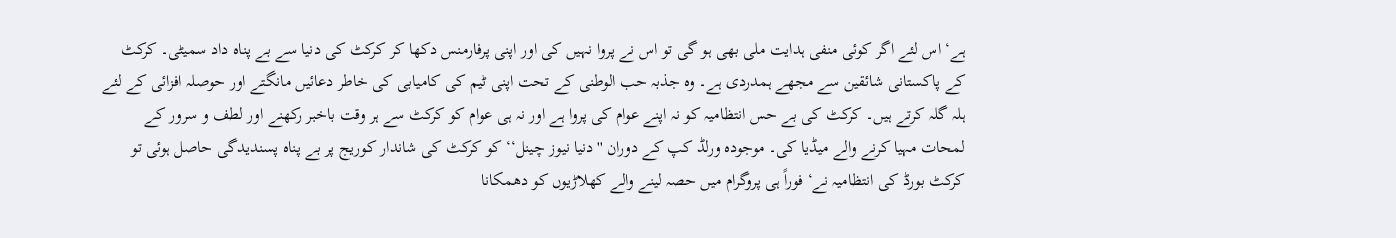ہے‘ اس لئے اگر کوئی منفی ہدایت ملی بھی ہو گی تو اس نے پروا نہیں کی اور اپنی پرفارمنس دکھا کر کرکٹ کی دنیا سے بے پناہ داد سمیٹی۔ کرکٹ کے پاکستانی شائقین سے مجھے ہمدردی ہے۔ وہ جذبہ حب الوطنی کے تحت اپنی ٹیم کی کامیابی کی خاطر دعائیں مانگتے اور حوصلہ افزائی کے لئے ہلہ گلہ کرتے ہیں۔ کرکٹ کی بے حس انتظامیہ کو نہ اپنے عوام کی پروا ہے اور نہ ہی عوام کو کرکٹ سے ہر وقت باخبر رکھنے اور لطف و سرور کے لمحات مہیا کرنے والے میڈیا کی۔ موجودہ ورلڈ کپ کے دوران ''دنیا نیوز چینل‘‘ کو کرکٹ کی شاندار کوریج پر بے پناہ پسندیدگی حاصل ہوئی تو کرکٹ بورڈ کی انتظامیہ نے‘ فوراً ہی پروگرام میں حصہ لینے والے کھلاڑیوں کو دھمکانا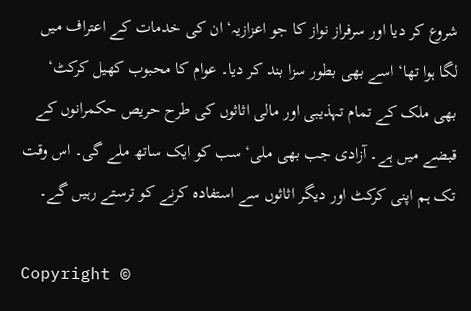شروع کر دیا اور سرفراز نواز کا جو اعزازیہ‘ ان کی خدمات کے اعتراف میں لگا ہوا تھا‘ اسے بھی بطور سزا بند کر دیا۔ عوام کا محبوب کھیل کرکٹ‘ بھی ملک کے تمام تہذیبی اور مالی اثاثوں کی طرح حریص حکمرانوں کے قبضے میں ہے۔ آزادی جب بھی ملی‘ سب کو ایک ساتھ ملے گی۔ اس وقت تک ہم اپنی کرکٹ اور دیگر اثاثوں سے استفادہ کرنے کو ترستے رہیں گے۔

Copyright ©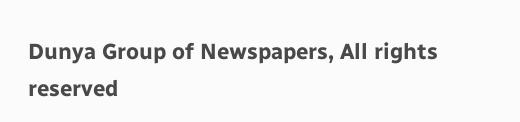Dunya Group of Newspapers, All rights reserved